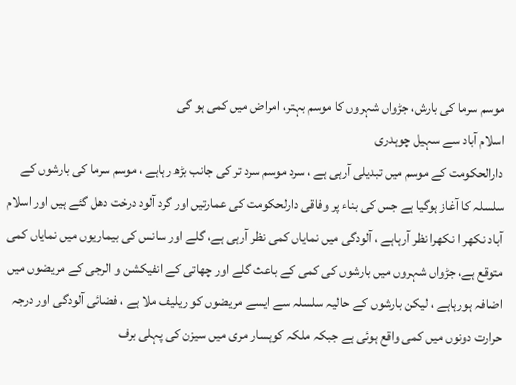موسم سرما کی بارش، جڑواں شہروں کا موسم بہتر، امراض میں کمی ہو گی
اسلام آباد سے سہیل چوہدری
دارالحکومت کے موسم میں تبدیلی آرہی ہے ، سرد موسم سرد تر کی جانب بڑھ رہاہے ، موسم سرما کی بارشوں کے سلسلہ کا آغاز ہوگیا ہے جس کی بناء پر وفاقی دارلحکومت کی عمارتیں اور گرد آلود درخت دھل گئے ہیں اور اسلام آباد نکھر ا نکھرا نظر آرہاہے ، آلودگی میں نمایاں کمی نظر آرہی ہے، گلے اور سانس کی بیماریوں میں نمایاں کمی متوقع ہے، جڑواں شہروں میں بارشوں کی کمی کے باعث گلے اور چھاتی کے انفیکشن و الرجی کے مریضوں میں اضافہ ہورہاہے ، لیکن بارشوں کے حالیہ سلسلہ سے ایسے مریضوں کو ریلیف ملا ہے ، فضائی آلودگی اور درجہ حرارت دونوں میں کمی واقع ہوئی ہے جبکہ ملکہ کوہسار مری میں سیزن کی پہلی برف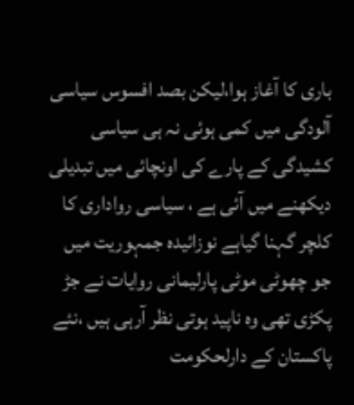باری کا آغاز ہوا،لیکن بصد افسوس سیاسی آلودگی میں کمی ہوئی نہ ہی سیاسی کشیدگی کے پارے کی اونچائی میں تبدیلی دیکھنے میں آئی ہے ، سیاسی رواداری کا کلچر گہنا گیاہے نوزائیدہ جمہوریت میں جو چھوٹی موٹی پارلیمانی روایات نے جڑ پکڑی تھی وہ ناپید ہوتی نظر آرہی ہیں ،نئے پاکستان کے دارلحکومت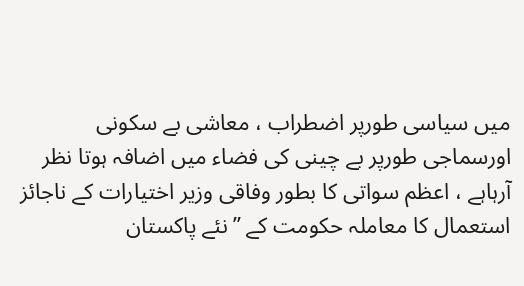میں سیاسی طورپر اضطراب ، معاشی بے سکونی اورسماجی طورپر بے چینی کی فضاء میں اضافہ ہوتا نظر آرہاہے ، اعظم سواتی کا بطور وفاقی وزیر اختیارات کے ناجائز استعمال کا معاملہ حکومت کے ’’نئے پاکستان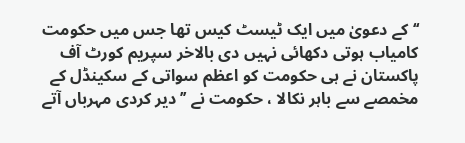‘‘کے دعویٰ میں ایک ٹیسٹ کیس تھا جس میں حکومت کامیاب ہوتی دکھائی نہیں دی بالاخر سپریم کورٹ آف پاکستان نے ہی حکومت کو اعظم سواتی کے سکینڈل کے مخمصے سے باہر نکالا ، حکومت نے ’’دیر کردی مہرباں آتے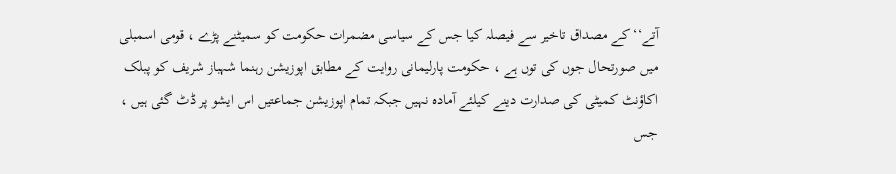آتے‘‘ کے مصداق تاخیر سے فیصلہ کیا جس کے سیاسی مضمرات حکومت کو سمیٹنے پڑے ، قومی اسمبلی میں صورتحال جوں کی توں ہے ، حکومت پارلیمانی روایت کے مطابق اپوزیشن رہنما شہباز شریف کو پبلک اکاؤنٹ کمیٹی کی صدارت دینے کیلئے آمادہ نہیں جبکہ تمام اپوزیشن جماعتیں اس ایشو پر ڈٹ گئی ہیں ، جس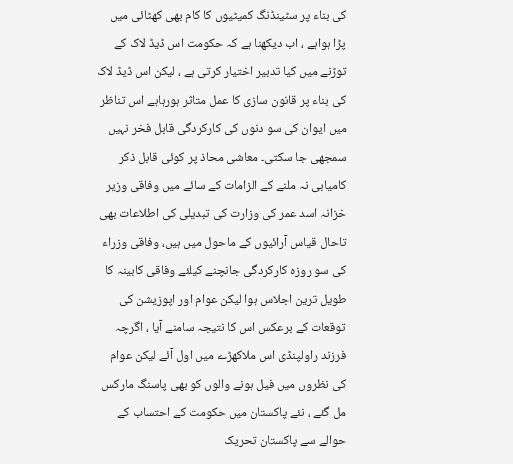کی بناء پر سٹینڈنگ کمیٹیوں کا کام بھی کھٹائی میں پڑا ہواہے ، اب دیکھنا ہے کہ حکومت اس ڈیڈ لاک کے توڑنے میں کیا تدبیر اختیار کرتی ہے ، لیکن اس ڈیڈ لاک کی بناء پر قانون سازی کا عمل متاثر ہورہاہے اس تناظر میں ایوان کی سو دنوں کی کارکردگی قابل فخر نہیں سمجھی جا سکتی۔ معاشی محاذ پر کوئی قابل ذکر کامیابی نہ ملنے کے الزامات کے سائے میں وفاقی وزیر خزانہ اسد عمر کی وزارت کی تبدیلی کی اطلاعات بھی تاحال قیاس آرائیوں کے ماحول میں ہیں، وفاقی وزراء کی سو روزہ کارکردگی جانچنے کیلئے وفاقی کابینہ کا طویل ترین اجلاس ہوا لیکن عوام اور اپوزیشن کی توقعات کے برعکس اس کا نتیجہ سامنے آیا ، اگرچہ فرزند راولپنڈی اس ملاکھڑے میں اول آئے لیکن عوام کی نظروں میں فیل ہونے والوں کو بھی پاسنگ مارکس مل گئے ، نئے پاکستان میں حکومت کے احتساب کے حوالے سے پاکستان تحریک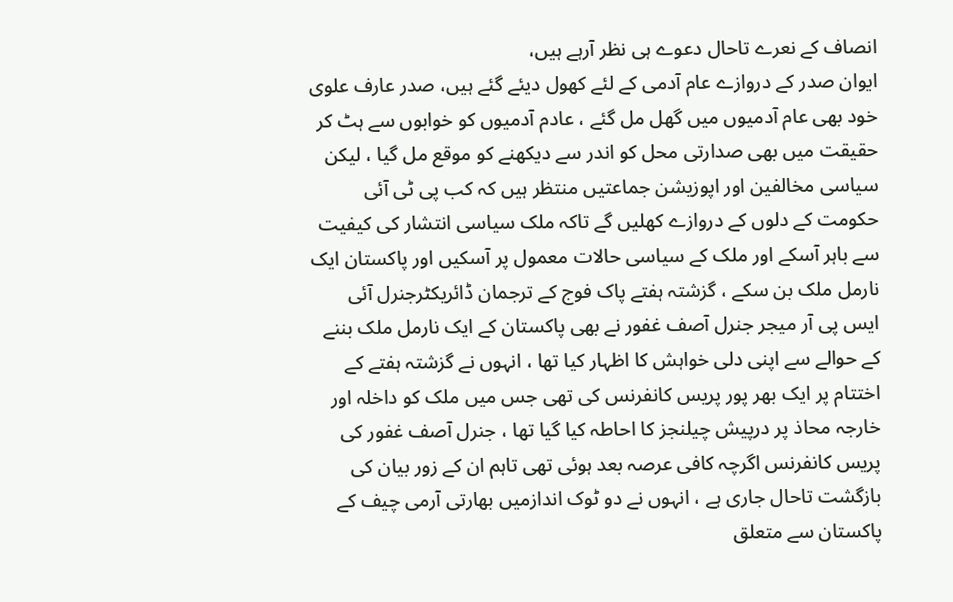انصاف کے نعرے تاحال دعوے ہی نظر آرہے ہیں،
ایوان صدر کے دروازے عام آدمی کے لئے کھول دیئے گئے ہیں، صدر عارف علوی خود بھی عام آدمیوں میں گھل مل گئے ، عادم آدمیوں کو خوابوں سے ہٹ کر حقیقت میں بھی صدارتی محل کو اندر سے دیکھنے کو موقع مل گیا ، لیکن سیاسی مخالفین اور اپوزیشن جماعتیں منتظر ہیں کہ کب پی ٹی آئی حکومت کے دلوں کے دروازے کھلیں گے تاکہ ملک سیاسی انتشار کی کیفیت سے باہر آسکے اور ملک کے سیاسی حالات معمول پر آسکیں اور پاکستان ایک نارمل ملک بن سکے ، گزشتہ ہفتے پاک فوج کے ترجمان ڈائریکٹرجنرل آئی ایس پی آر میجر جنرل آصف غفور نے بھی پاکستان کے ایک نارمل ملک بننے کے حوالے سے اپنی دلی خواہش کا اظہار کیا تھا ، انہوں نے گزشتہ ہفتے کے اختتام پر ایک بھر پور پریس کانفرنس کی تھی جس میں ملک کو داخلہ اور خارجہ محاذ پر درپیش چیلنجز کا احاطہ کیا گیا تھا ، جنرل آصف غفور کی پریس کانفرنس اگرچہ کافی عرصہ بعد ہوئی تھی تاہم ان کے زور بیان کی بازگشت تاحال جاری ہے ، انہوں نے دو ٹوک اندازمیں بھارتی آرمی چیف کے پاکستان سے متعلق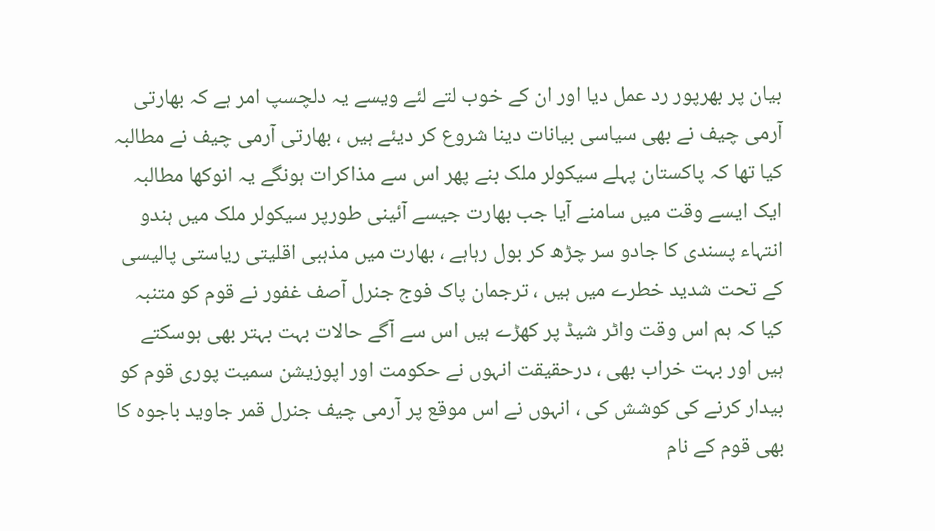بیان پر بھرپور رد عمل دیا اور ان کے خوب لتے لئے ویسے یہ دلچسپ امر ہے کہ بھارتی آرمی چیف نے بھی سیاسی بیانات دینا شروع کر دیئے ہیں ، بھارتی آرمی چیف نے مطالبہ کیا تھا کہ پاکستان پہلے سیکولر ملک بنے پھر اس سے مذاکرات ہونگے یہ انوکھا مطالبہ ایک ایسے وقت میں سامنے آیا جب بھارت جیسے آئینی طورپر سیکولر ملک میں ہندو انتہاء پسندی کا جادو سر چڑھ کر بول رہاہے ، بھارت میں مذہبی اقلیتی ریاستی پالیسی کے تحت شدید خطرے میں ہیں ، ترجمان پاک فوج جنرل آصف غفور نے قوم کو متنبہ کیا کہ ہم اس وقت واٹر شیڈ پر کھڑے ہیں اس سے آگے حالات بہت بہتر بھی ہوسکتے ہیں اور بہت خراب بھی ، درحقیقت انہوں نے حکومت اور اپوزیشن سمیت پوری قوم کو بیدار کرنے کی کوشش کی ، انہوں نے اس موقع پر آرمی چیف جنرل قمر جاوید باجوہ کا بھی قوم کے نام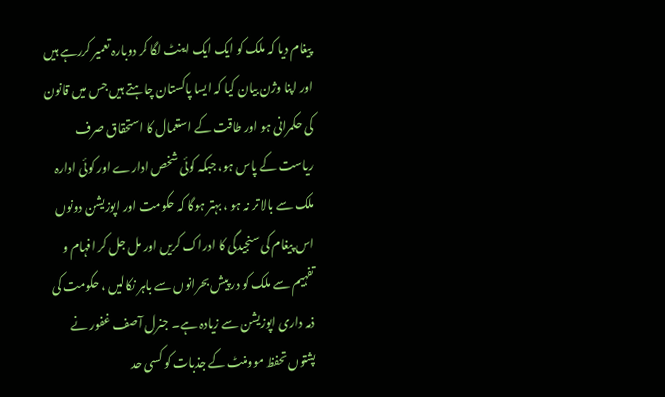پیغام دیا کہ ملک کو ایک ایک اینٹ لگا کر دوبارہ تعمیر کررہے ہیں اور اپنا وژن بیان کیا کہ ایسا پاکستان چاہتے ہیں جس میں قانون کی حکمرانی ہو اور طاقت کے استعمال کا استحقاق صرف ریاست کے پاس ہو، جبکہ کوئی شخص ادارے اور کوئی ادارہ ملک سے بالا تر نہ ہو ، بہتر ہوگا کہ حکومت اور اپوزیشن دونوں اس پیغام کی سنجیدگی کا ادراک کریں اور مل جل کر افہام و تفہیم سے ملک کو در پیش بحرانوں سے باہر نکالیں ، حکومت کی ذمہ داری اپوزیشن سے زیادہ ہے۔ جنرل آصف غفور نے پشتوں تحفظ موومنٹ کے جذبات کو کسی حد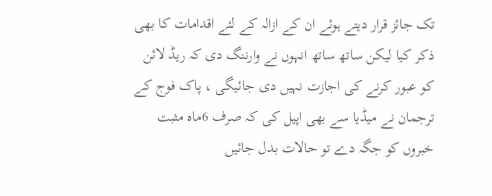تک جائز قرار دیتے ہوئے ان کے ازالہ کے لئے اقدامات کا بھی ذکر کیا لیکن ساتھ ساتھ انہوں نے وارننگ دی کہ ریڈ لائن کو عبور کرنے کی اجازت نہیں دی جائیگی ، پاک فوج کے ترجمان نے میڈیا سے بھی اپیل کی کہ صرف 6ماہ مثبت خبروں کو جگہ دے تو حالات بدل جائیں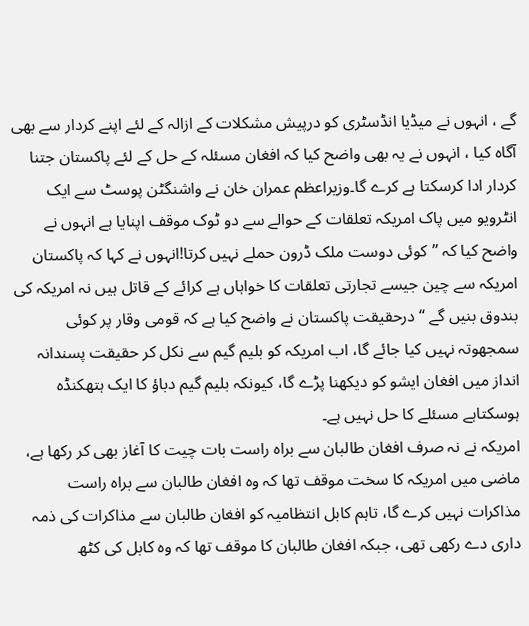گے ، انہوں نے میڈیا انڈسٹری کو درپیش مشکلات کے ازالہ کے لئے اپنے کردار سے بھی آگاہ کیا ، انہوں نے یہ بھی واضح کیا کہ افغان مسئلہ کے حل کے لئے پاکستان جتنا کردار ادا کرسکتا ہے کرے گا۔وزیراعظم عمران خان نے واشنگٹن پوسٹ سے ایک انٹرویو میں پاک امریکہ تعلقات کے حوالے سے دو ٹوک موقف اپنایا ہے انہوں نے واضح کیا کہ ’’کوئی دوست ملک ڈرون حملے نہیں کرتا!انہوں نے کہا کہ پاکستان امریکہ سے چین جیسے تجارتی تعلقات کا خواہاں ہے کرائے کے قاتل ہیں نہ امریکہ کی بندوق بنیں گے ‘‘درحقیقت پاکستان نے واضح کیا ہے کہ قومی وقار پر کوئی سمجھوتہ نہیں کیا جائے گا، اب امریکہ کو بلیم گیم سے نکل کر حقیقت پسندانہ انداز میں افغان ایشو کو دیکھنا پڑے گا، کیونکہ بلیم گیم دباؤ کا ایک ہتھکنڈہ ہوسکتاہے مسئلے کا حل نہیں ہے۔
امریکہ نے نہ صرف افغان طالبان سے براہ راست بات چیت کا آغاز بھی کر رکھا ہے، ماضی میں امریکہ کا سخت موقف تھا کہ وہ افغان طالبان سے براہ راست مذاکرات نہیں کرے گا، تاہم کابل انتظامیہ کو افغان طالبان سے مذاکرات کی ذمہ داری دے رکھی تھی، جبکہ افغان طالبان کا موقف تھا کہ وہ کابل کی کٹھ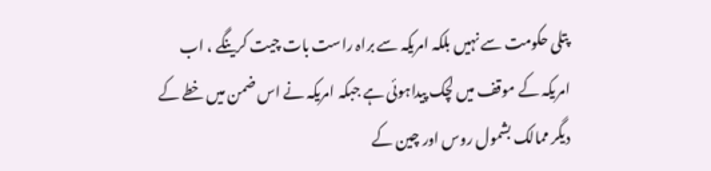پتلی حکومت سے نہیں بلکہ امریکہ سے براہ راست بات چیت کرینگے ، اب امریکہ کے موقف میں لچک پیداہوئی ہے جبکہ امریکہ نے اس ضمن میں خطے کے دیگر ممالک بشمول روس اور چین کے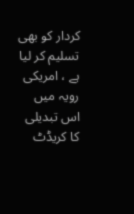کردار کو بھی تسلیم کر لیا ہے ، امریکی رویہ میں اس تبدیلی کا کریڈٹ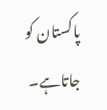پاکستان کو جاتاہے۔